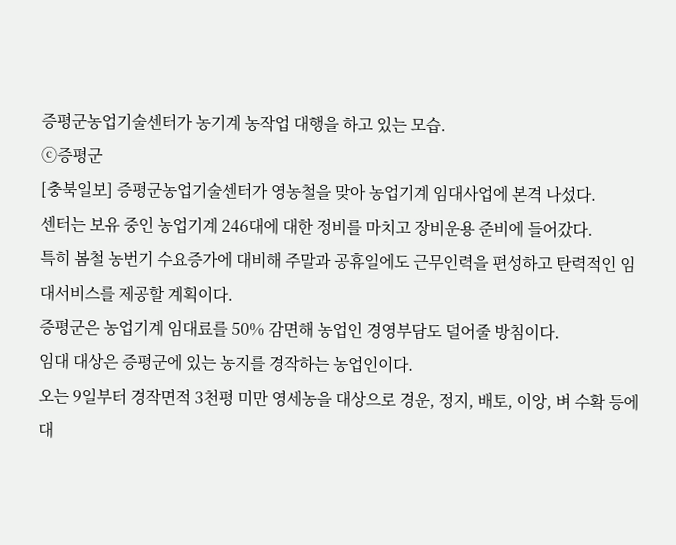증평군농업기술센터가 농기계 농작업 대행을 하고 있는 모습.
ⓒ증평군
[충북일보] 증평군농업기술센터가 영농철을 맞아 농업기계 임대사업에 본격 나섰다.
센터는 보유 중인 농업기계 246대에 대한 정비를 마치고 장비운용 준비에 들어갔다.
특히 봄철 농번기 수요증가에 대비해 주말과 공휴일에도 근무인력을 편성하고 탄력적인 임대서비스를 제공할 계획이다.
증평군은 농업기계 임대료를 50% 감면해 농업인 경영부담도 덜어줄 방침이다.
임대 대상은 증평군에 있는 농지를 경작하는 농업인이다.
오는 9일부터 경작면적 3천평 미만 영세농을 대상으로 경운, 정지, 배토, 이앙, 벼 수확 등에 대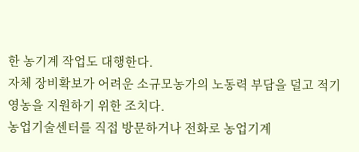한 농기계 작업도 대행한다.
자체 장비확보가 어려운 소규모농가의 노동력 부담을 덜고 적기 영농을 지원하기 위한 조치다.
농업기술센터를 직접 방문하거나 전화로 농업기계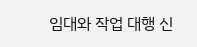임대와 작업 대행 신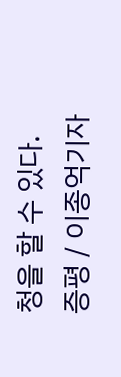청을 할 수 있다.
증평 / 이종억기자